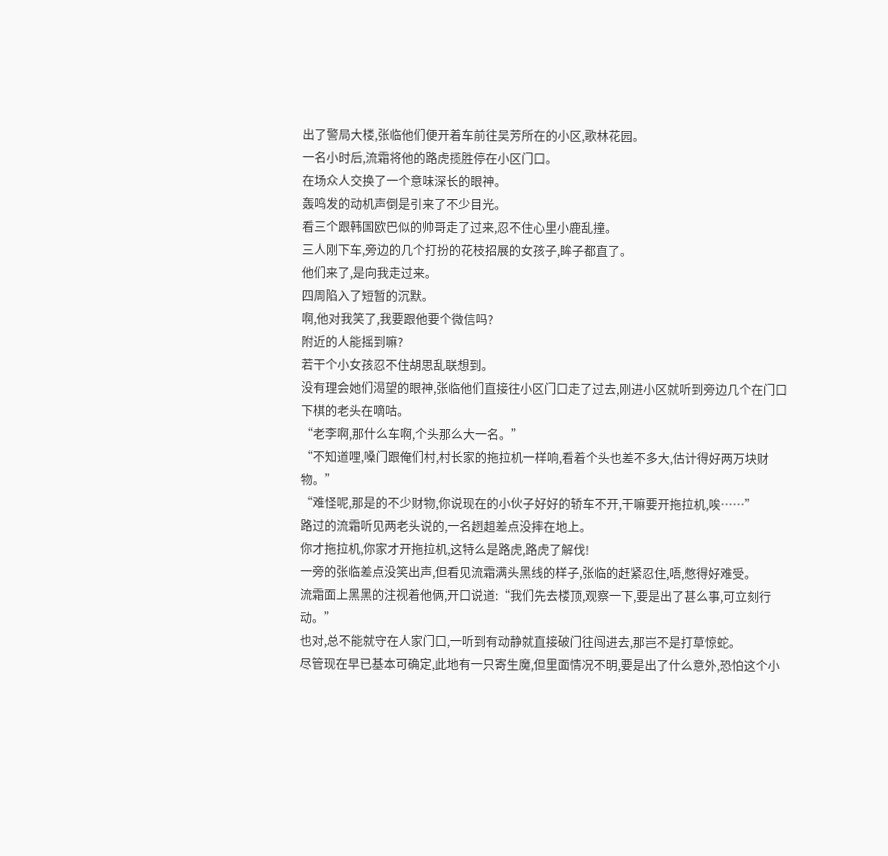出了警局大楼,张临他们便开着车前往吴芳所在的小区,歌林花园。
一名小时后,流霜将他的路虎揽胜停在小区门口。
在场众人交换了一个意味深长的眼神。
轰鸣发的动机声倒是引来了不少目光。
看三个跟韩国欧巴似的帅哥走了过来,忍不住心里小鹿乱撞。
三人刚下车,旁边的几个打扮的花枝招展的女孩子,眸子都直了。
他们来了,是向我走过来。
四周陷入了短暂的沉默。
啊,他对我笑了,我要跟他要个微信吗?
附近的人能摇到嘛?
若干个小女孩忍不住胡思乱联想到。
没有理会她们渴望的眼神,张临他们直接往小区门口走了过去,刚进小区就听到旁边几个在门口下棋的老头在嘀咕。
“老李啊,那什么车啊,个头那么大一名。”
“不知道哩,嗓门跟俺们村,村长家的拖拉机一样响,看着个头也差不多大,估计得好两万块财物。”
“难怪呢,那是的不少财物,你说现在的小伙子好好的轿车不开,干嘛要开拖拉机,唉……”
路过的流霜听见两老头说的,一名趔趄差点没摔在地上。
你才拖拉机,你家才开拖拉机,这特么是路虎,路虎了解伐!
一旁的张临差点没笑出声,但看见流霜满头黑线的样子,张临的赶紧忍住,唔,憋得好难受。
流霜面上黑黑的注视着他俩,开口说道:“我们先去楼顶,观察一下,要是出了甚么事,可立刻行动。”
也对,总不能就守在人家门口,一听到有动静就直接破门往闯进去,那岂不是打草惊蛇。
尽管现在早已基本可确定,此地有一只寄生魔,但里面情况不明,要是出了什么意外,恐怕这个小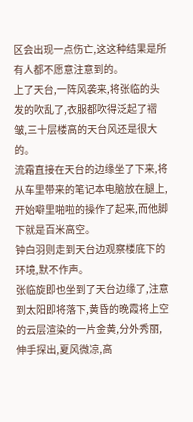区会出现一点伤亡,这这种结果是所有人都不愿意注意到的。
上了天台,一阵风袭来,将张临的头发的吹乱了,衣服都吹得泛起了褶皱,三十层楼高的天台风还是很大的。
流霜直接在天台的边缘坐了下来,将从车里带来的笔记本电脑放在腿上,开始噼里啪啦的操作了起来,而他脚下就是百米高空。
钟白羽则走到天台边观察楼底下的环境,默不作声。
张临旋即也坐到了天台边缘了,注意到太阳即将落下,黄昏的晚霞将上空的云层渲染的一片金黄,分外秀丽,伸手探出,夏风微凉,高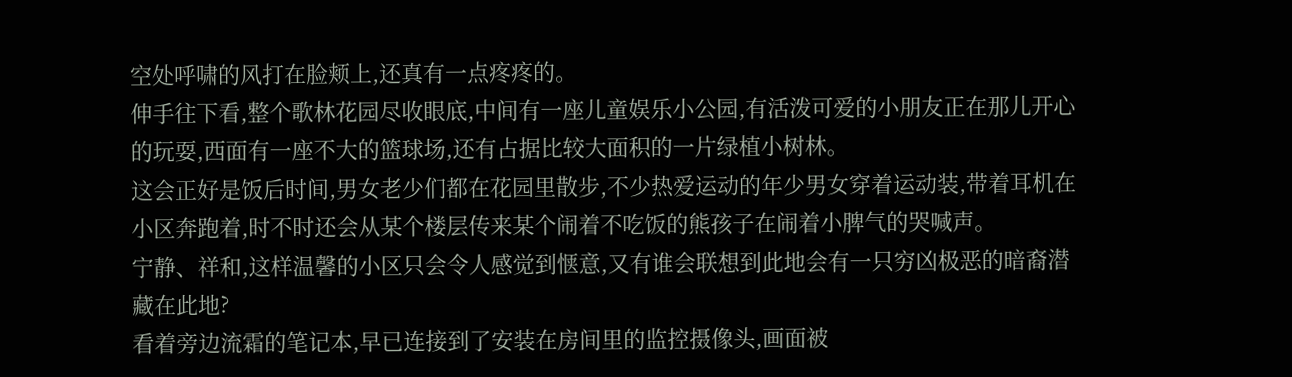空处呼啸的风打在脸颊上,还真有一点疼疼的。
伸手往下看,整个歌林花园尽收眼底,中间有一座儿童娱乐小公园,有活泼可爱的小朋友正在那儿开心的玩耍,西面有一座不大的篮球场,还有占据比较大面积的一片绿植小树林。
这会正好是饭后时间,男女老少们都在花园里散步,不少热爱运动的年少男女穿着运动装,带着耳机在小区奔跑着,时不时还会从某个楼层传来某个闹着不吃饭的熊孩子在闹着小脾气的哭喊声。
宁静、祥和,这样温馨的小区只会令人感觉到惬意,又有谁会联想到此地会有一只穷凶极恶的暗裔潜藏在此地?
看着旁边流霜的笔记本,早已连接到了安装在房间里的监控摄像头,画面被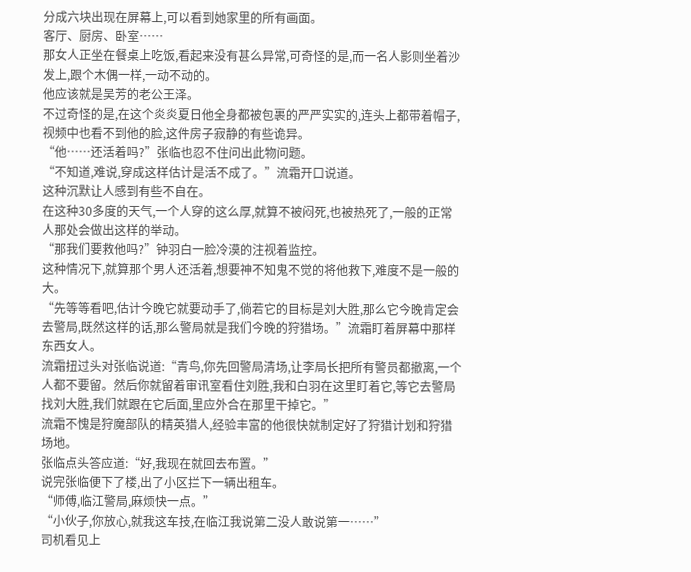分成六块出现在屏幕上,可以看到她家里的所有画面。
客厅、厨房、卧室……
那女人正坐在餐桌上吃饭,看起来没有甚么异常,可奇怪的是,而一名人影则坐着沙发上,跟个木偶一样,一动不动的。
他应该就是吴芳的老公王泽。
不过奇怪的是,在这个炎炎夏日他全身都被包裹的严严实实的,连头上都带着帽子,视频中也看不到他的脸,这件房子寂静的有些诡异。
“他……还活着吗?”张临也忍不住问出此物问题。
“不知道,难说,穿成这样估计是活不成了。”流霜开口说道。
这种沉默让人感到有些不自在。
在这种30多度的天气,一个人穿的这么厚,就算不被闷死,也被热死了,一般的正常人那处会做出这样的举动。
“那我们要救他吗?”钟羽白一脸冷漠的注视着监控。
这种情况下,就算那个男人还活着,想要神不知鬼不觉的将他救下,难度不是一般的大。
“先等等看吧,估计今晚它就要动手了,倘若它的目标是刘大胜,那么它今晚肯定会去警局,既然这样的话,那么警局就是我们今晚的狩猎场。”流霜盯着屏幕中那样东西女人。
流霜扭过头对张临说道:“青鸟,你先回警局清场,让李局长把所有警员都撤离,一个人都不要留。然后你就留着审讯室看住刘胜,我和白羽在这里盯着它,等它去警局找刘大胜,我们就跟在它后面,里应外合在那里干掉它。”
流霜不愧是狩魔部队的精英猎人,经验丰富的他很快就制定好了狩猎计划和狩猎场地。
张临点头答应道:“好,我现在就回去布置。”
说完张临便下了楼,出了小区拦下一辆出租车。
“师傅,临江警局,麻烦快一点。”
“小伙子,你放心,就我这车技,在临江我说第二没人敢说第一……”
司机看见上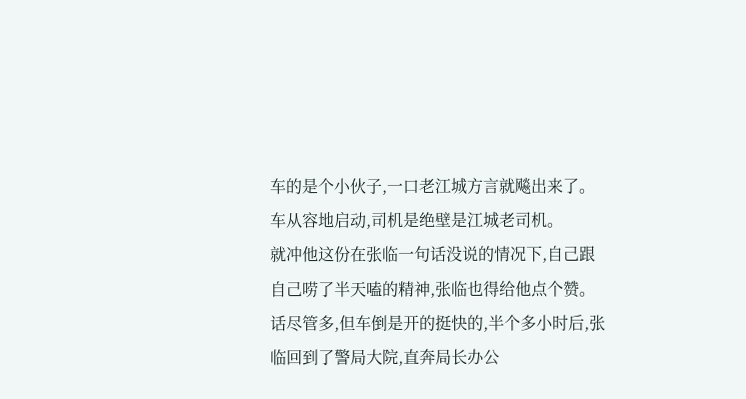车的是个小伙子,一口老江城方言就飚出来了。
车从容地启动,司机是绝壁是江城老司机。
就冲他这份在张临一句话没说的情况下,自己跟自己唠了半天嗑的精神,张临也得给他点个赞。
话尽管多,但车倒是开的挺快的,半个多小时后,张临回到了警局大院,直奔局长办公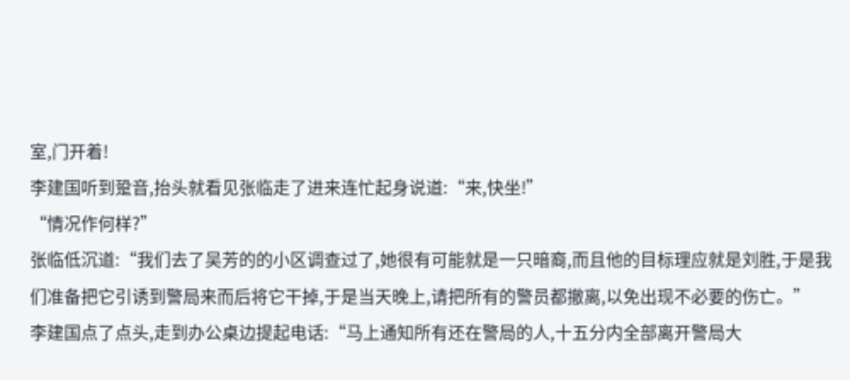室,门开着!
李建国听到跫音,抬头就看见张临走了进来连忙起身说道:“来,快坐!”
“情况作何样?”
张临低沉道:“我们去了吴芳的的小区调查过了,她很有可能就是一只暗裔,而且他的目标理应就是刘胜,于是我们准备把它引诱到警局来而后将它干掉,于是当天晚上,请把所有的警员都撤离,以免出现不必要的伤亡。”
李建国点了点头,走到办公桌边提起电话:“马上通知所有还在警局的人,十五分内全部离开警局大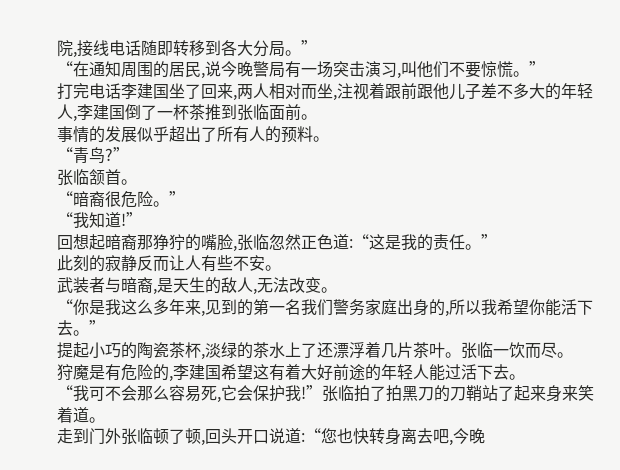院,接线电话随即转移到各大分局。”
“在通知周围的居民,说今晚警局有一场突击演习,叫他们不要惊慌。”
打完电话李建国坐了回来,两人相对而坐,注视着跟前跟他儿子差不多大的年轻人,李建国倒了一杯茶推到张临面前。
事情的发展似乎超出了所有人的预料。
“青鸟?”
张临颔首。
“暗裔很危险。”
“我知道!”
回想起暗裔那狰狞的嘴脸,张临忽然正色道:“这是我的责任。”
此刻的寂静反而让人有些不安。
武装者与暗裔,是天生的敌人,无法改变。
“你是我这么多年来,见到的第一名我们警务家庭出身的,所以我希望你能活下去。”
提起小巧的陶瓷茶杯,淡绿的茶水上了还漂浮着几片茶叶。张临一饮而尽。
狩魔是有危险的,李建国希望这有着大好前途的年轻人能过活下去。
“我可不会那么容易死,它会保护我!”张临拍了拍黑刀的刀鞘站了起来身来笑着道。
走到门外张临顿了顿,回头开口说道:“您也快转身离去吧,今晚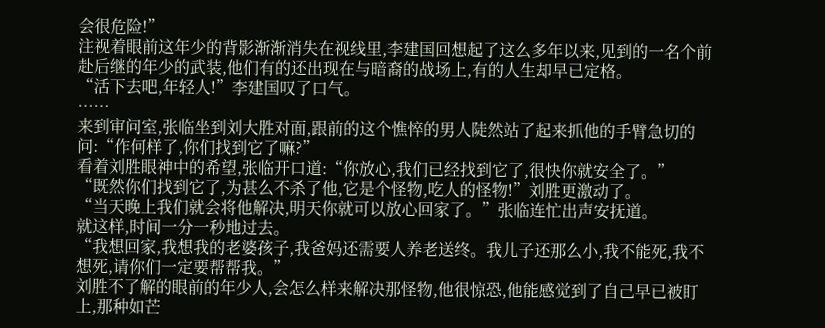会很危险!”
注视着眼前这年少的背影渐渐消失在视线里,李建国回想起了这么多年以来,见到的一名个前赴后继的年少的武装,他们有的还出现在与暗裔的战场上,有的人生却早已定格。
“活下去吧,年轻人!”李建国叹了口气。
……
来到审问室,张临坐到刘大胜对面,跟前的这个憔悴的男人陡然站了起来抓他的手臂急切的问:“作何样了,你们找到它了嘛?”
看着刘胜眼神中的希望,张临开口道:“你放心,我们已经找到它了,很快你就安全了。”
“既然你们找到它了,为甚么不杀了他,它是个怪物,吃人的怪物!”刘胜更激动了。
“当天晚上我们就会将他解决,明天你就可以放心回家了。”张临连忙出声安抚道。
就这样,时间一分一秒地过去。
“我想回家,我想我的老婆孩子,我爸妈还需要人养老送终。我儿子还那么小,我不能死,我不想死,请你们一定要帮帮我。”
刘胜不了解的眼前的年少人,会怎么样来解决那怪物,他很惊恐,他能感觉到了自己早已被盯上,那种如芒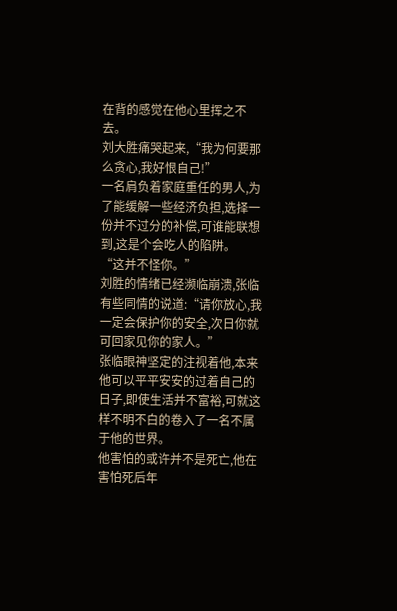在背的感觉在他心里挥之不去。
刘大胜痛哭起来,“我为何要那么贪心,我好恨自己!”
一名肩负着家庭重任的男人,为了能缓解一些经济负担,选择一份并不过分的补偿,可谁能联想到,这是个会吃人的陷阱。
“这并不怪你。”
刘胜的情绪已经濒临崩溃,张临有些同情的说道:“请你放心,我一定会保护你的安全,次日你就可回家见你的家人。”
张临眼神坚定的注视着他,本来他可以平平安安的过着自己的日子,即使生活并不富裕,可就这样不明不白的卷入了一名不属于他的世界。
他害怕的或许并不是死亡,他在害怕死后年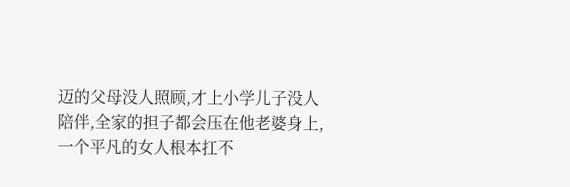迈的父母没人照顾,才上小学儿子没人陪伴,全家的担子都会压在他老婆身上,一个平凡的女人根本扛不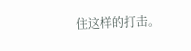住这样的打击。